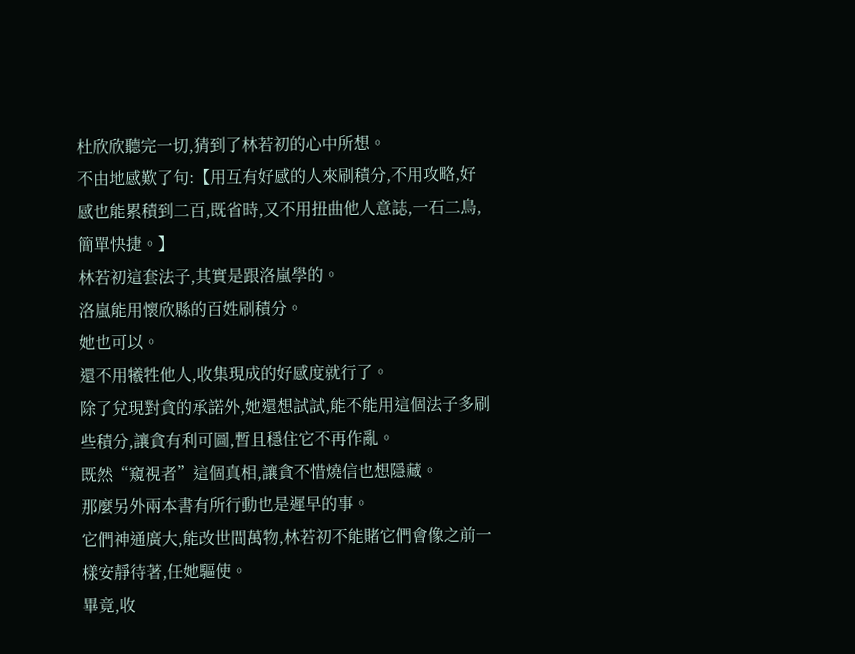杜欣欣聽完一切,猜到了林若初的心中所想。
不由地感歎了句:【用互有好感的人來刷積分,不用攻略,好感也能累積到二百,既省時,又不用扭曲他人意誌,一石二鳥,簡單快捷。】
林若初這套法子,其實是跟洛嵐學的。
洛嵐能用懷欣縣的百姓刷積分。
她也可以。
還不用犧牲他人,收集現成的好感度就行了。
除了兌現對貪的承諾外,她還想試試,能不能用這個法子多刷些積分,讓貪有利可圖,暫且穩住它不再作亂。
既然“窺視者”這個真相,讓貪不惜燒信也想隱藏。
那麼另外兩本書有所行動也是遲早的事。
它們神通廣大,能改世間萬物,林若初不能賭它們會像之前一樣安靜待著,任她驅使。
畢竟,收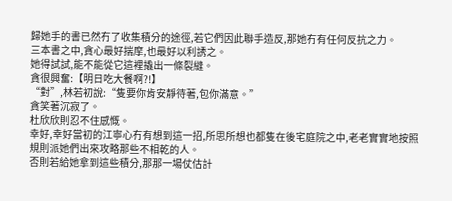歸她手的書已然冇了收集積分的途徑,若它們因此聯手造反,那她冇有任何反抗之力。
三本書之中,貪心最好揣摩,也最好以利誘之。
她得試試,能不能從它這裡撬出一條裂縫。
貪很興奮:【明日吃大餐啊?!】
“對”,林若初說:“隻要你肯安靜待著,包你滿意。”
貪笑著沉寂了。
杜欣欣則忍不住感慨。
幸好,幸好當初的江寧心冇有想到這一招,所思所想也都隻在後宅庭院之中,老老實實地按照規則派她們出來攻略那些不相乾的人。
否則若給她拿到這些積分,那那一場仗估計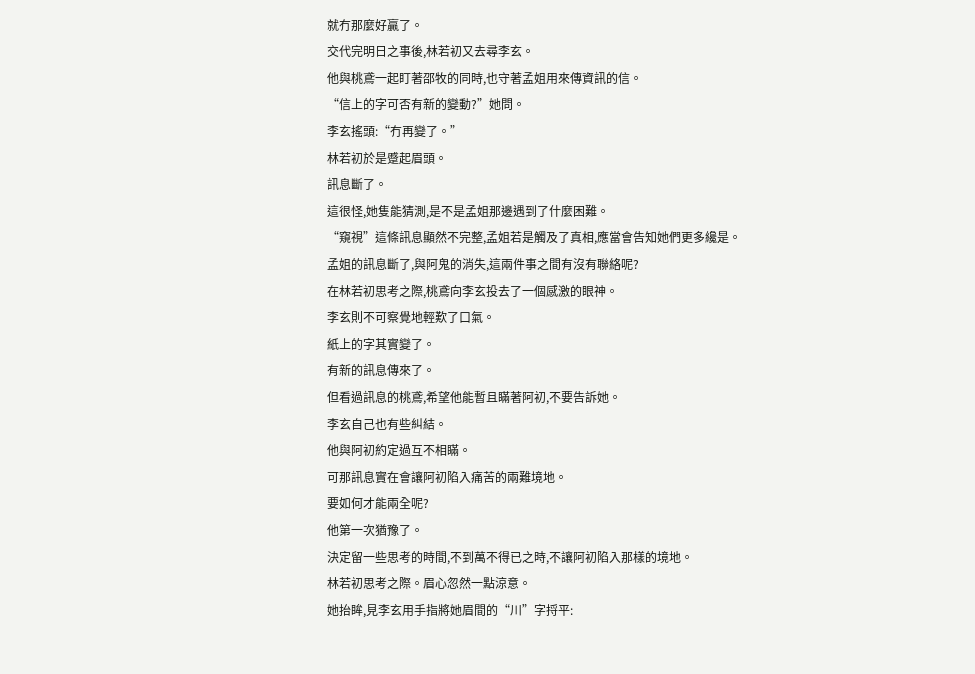就冇那麼好贏了。
交代完明日之事後,林若初又去尋李玄。
他與桃鳶一起盯著邵牧的同時,也守著孟姐用來傳資訊的信。
“信上的字可否有新的變動?”她問。
李玄搖頭:“冇再變了。”
林若初於是蹙起眉頭。
訊息斷了。
這很怪,她隻能猜測,是不是孟姐那邊遇到了什麼困難。
“窺視”這條訊息顯然不完整,孟姐若是觸及了真相,應當會告知她們更多纔是。
孟姐的訊息斷了,與阿鬼的消失,這兩件事之間有沒有聯絡呢?
在林若初思考之際,桃鳶向李玄投去了一個感激的眼神。
李玄則不可察覺地輕歎了口氣。
紙上的字其實變了。
有新的訊息傳來了。
但看過訊息的桃鳶,希望他能暫且瞞著阿初,不要告訴她。
李玄自己也有些糾結。
他與阿初約定過互不相瞞。
可那訊息實在會讓阿初陷入痛苦的兩難境地。
要如何才能兩全呢?
他第一次猶豫了。
決定留一些思考的時間,不到萬不得已之時,不讓阿初陷入那樣的境地。
林若初思考之際。眉心忽然一點涼意。
她抬眸,見李玄用手指將她眉間的“川”字捋平: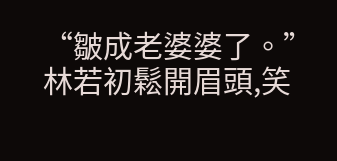“皺成老婆婆了。”
林若初鬆開眉頭,笑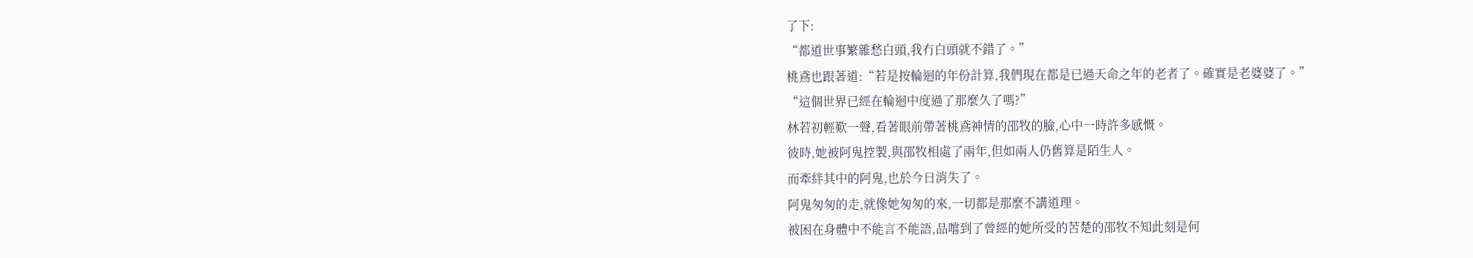了下:
“都道世事繁雜愁白頭,我冇白頭就不錯了。”
桃鳶也跟著道:“若是按輪迴的年份計算,我們現在都是已過天命之年的老者了。確實是老婆婆了。”
“這個世界已經在輪迴中度過了那麼久了嗎?”
林若初輕歎一聲,看著眼前帶著桃鳶神情的邵牧的臉,心中一時許多感慨。
彼時,她被阿鬼控製,與邵牧相處了兩年,但如兩人仍舊算是陌生人。
而牽絆其中的阿鬼,也於今日消失了。
阿鬼匆匆的走,就像她匆匆的來,一切都是那麼不講道理。
被困在身體中不能言不能語,品嚐到了曾經的她所受的苦楚的邵牧不知此刻是何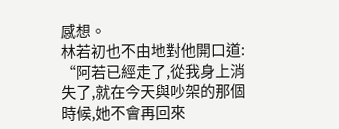感想。
林若初也不由地對他開口道:
“阿若已經走了,從我身上消失了,就在今天與吵架的那個時候,她不會再回來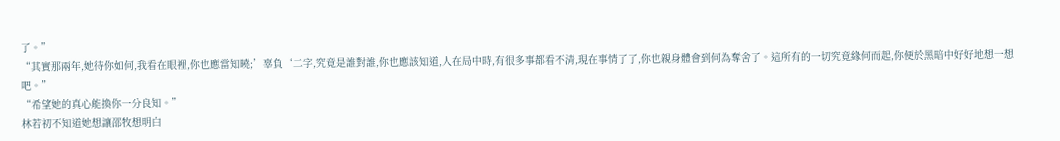了。”
“其實那兩年,她待你如何,我看在眼裡,你也應當知曉;’辜負‘二字,究竟是誰對誰,你也應該知道,人在局中時,有很多事都看不清,現在事情了了,你也親身體會到何為奪舍了。這所有的一切究竟緣何而起,你便於黑暗中好好地想一想吧。”
“希望她的真心能換你一分良知。”
林若初不知道她想讓邵牧想明白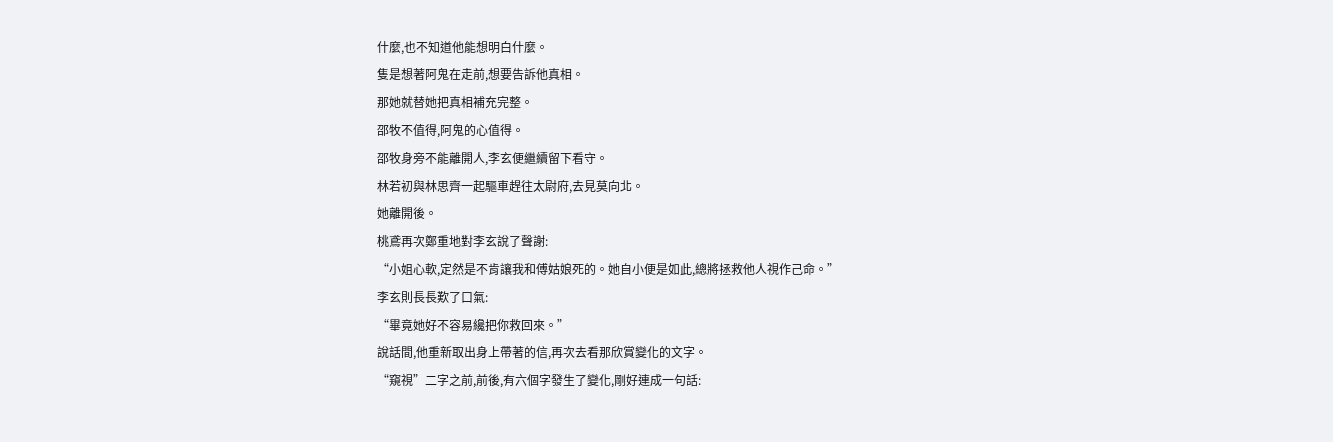什麼,也不知道他能想明白什麼。
隻是想著阿鬼在走前,想要告訴他真相。
那她就替她把真相補充完整。
邵牧不值得,阿鬼的心值得。
邵牧身旁不能離開人,李玄便繼續留下看守。
林若初與林思齊一起驅車趕往太尉府,去見莫向北。
她離開後。
桃鳶再次鄭重地對李玄說了聲謝:
“小姐心軟,定然是不肯讓我和傅姑娘死的。她自小便是如此,總將拯救他人視作己命。”
李玄則長長歎了口氣:
“畢竟她好不容易纔把你救回來。”
說話間,他重新取出身上帶著的信,再次去看那欣賞變化的文字。
“窺視”二字之前,前後,有六個字發生了變化,剛好連成一句話: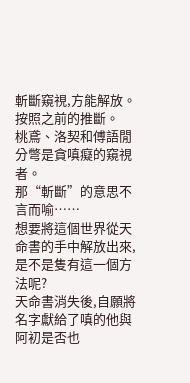斬斷窺視,方能解放。
按照之前的推斷。
桃鳶、洛契和傅語閒分彆是貪嗔癡的窺視者。
那“斬斷”的意思不言而喻……
想要將這個世界從天命書的手中解放出來,是不是隻有這一個方法呢?
天命書消失後,自願將名字獻給了嗔的他與阿初是否也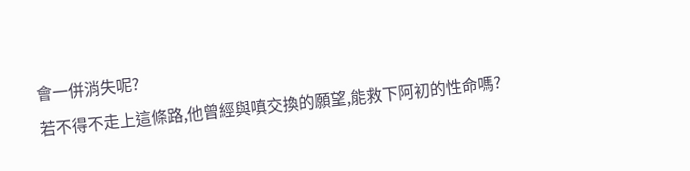會一併消失呢?
若不得不走上這條路,他曾經與嗔交換的願望,能救下阿初的性命嗎?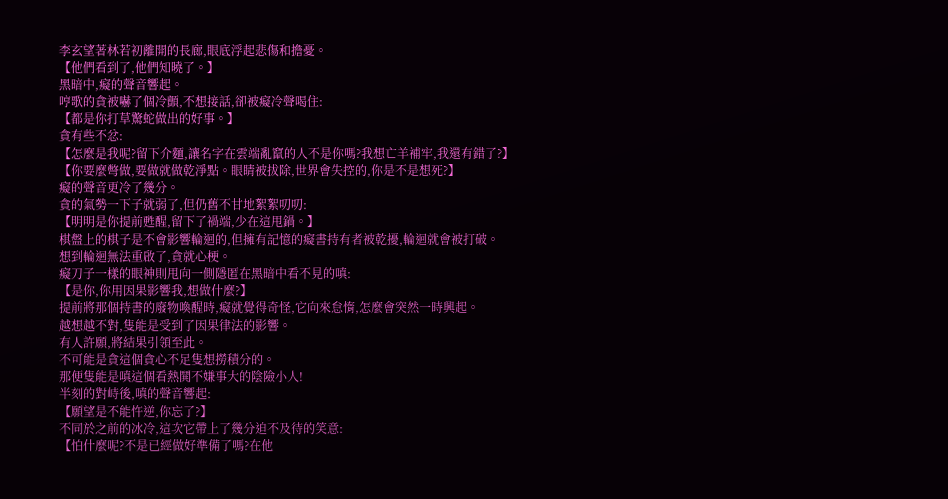李玄望著林若初離開的長廊,眼底浮起悲傷和擔憂。
【他們看到了,他們知曉了。】
黑暗中,癡的聲音響起。
哼歌的貪被嚇了個冷顫,不想接話,卻被癡冷聲喝住:
【都是你打草驚蛇做出的好事。】
貪有些不忿:
【怎麼是我呢?留下介麵,讓名字在雲端亂竄的人不是你嗎?我想亡羊補牢,我還有錯了?】
【你要麼彆做,要做就做乾淨點。眼睛被拔除,世界會失控的,你是不是想死?】
癡的聲音更冷了幾分。
貪的氣勢一下子就弱了,但仍舊不甘地絮絮叨叨:
【明明是你提前甦醒,留下了禍端,少在這甩鍋。】
棋盤上的棋子是不會影響輪迴的,但擁有記憶的癡書持有者被乾擾,輪迴就會被打破。
想到輪迴無法重啟了,貪就心梗。
癡刀子一樣的眼神則甩向一側隱匿在黑暗中看不見的嗔:
【是你,你用因果影響我,想做什麼?】
提前將那個持書的廢物喚醒時,癡就覺得奇怪,它向來怠惰,怎麼會突然一時興起。
越想越不對,隻能是受到了因果律法的影響。
有人許願,將結果引領至此。
不可能是貪這個貪心不足隻想撈積分的。
那便隻能是嗔這個看熱鬨不嫌事大的陰險小人!
半刻的對峙後,嗔的聲音響起:
【願望是不能忤逆,你忘了?】
不同於之前的冰冷,這次它帶上了幾分迫不及待的笑意:
【怕什麼呢?不是已經做好準備了嗎?在他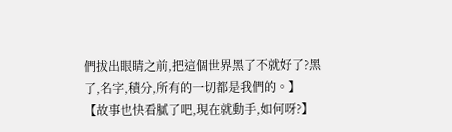們拔出眼睛之前,把這個世界黑了不就好了?黑了,名字,積分,所有的一切都是我們的。】
【故事也快看膩了吧,現在就動手,如何呀?】